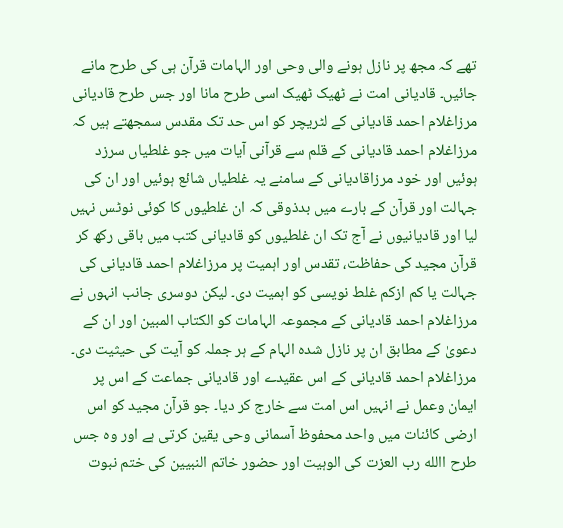تھے کہ مجھ پر نازل ہونے والی وحی اور الہامات قرآن ہی کی طرح مانے جائیں۔ قادیانی امت نے ٹھیک ٹھیک اسی طرح مانا اور جس طرح قادیانی مرزاغلام احمد قادیانی کے لٹریچر کو اس حد تک مقدس سمجھتے ہیں کہ مرزاغلام احمد قادیانی کے قلم سے قرآنی آیات میں جو غلطیاں سرزد ہوئیں اور خود مرزاقادیانی کے سامنے یہ غلطیاں شائع ہوئیں اور ان کی جہالت اور قرآن کے بارے میں بدذوقی کہ ان غلطیوں کا کوئی نوٹس نہیں لیا اور قادیانیوں نے آج تک ان غلطیوں کو قادیانی کتب میں باقی رکھ کر قرآن مجید کی حفاظت، تقدس اور اہمیت پر مرزاغلام احمد قادیانی کی جہالت یا کم ازکم غلط نویسی کو اہمیت دی۔ لیکن دوسری جانب انہوں نے مرزاغلام احمد قادیانی کے مجموعہ الہامات کو الکتاب المبین اور ان کے دعویٰ کے مطابق ان پر نازل شدہ الہام کے ہر جملہ کو آیت کی حیثیت دی۔
مرزاغلام احمد قادیانی کے اس عقیدے اور قادیانی جماعت کے اس پر ایمان وعمل نے انہیں اس امت سے خارج کر دیا۔ جو قرآن مجید کو اس ارضی کائنات میں واحد محفوظ آسمانی وحی یقین کرتی ہے اور وہ جس طرح االله رب العزت کی الوہیت اور حضور خاتم النبیین کی ختم نبوت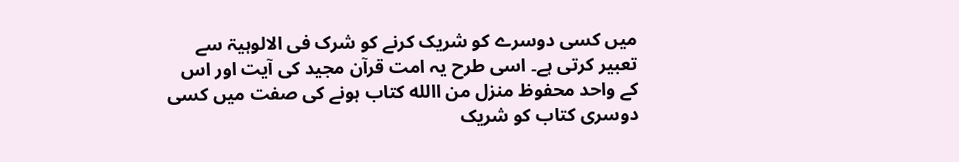میں کسی دوسرے کو شریک کرنے کو شرک فی الالوہیۃ سے تعبیر کرتی ہے۔ اسی طرح یہ امت قرآن مجید کی آیت اور اس کے واحد محفوظ منزل من االله کتاب ہونے کی صفت میں کسی دوسری کتاب کو شریک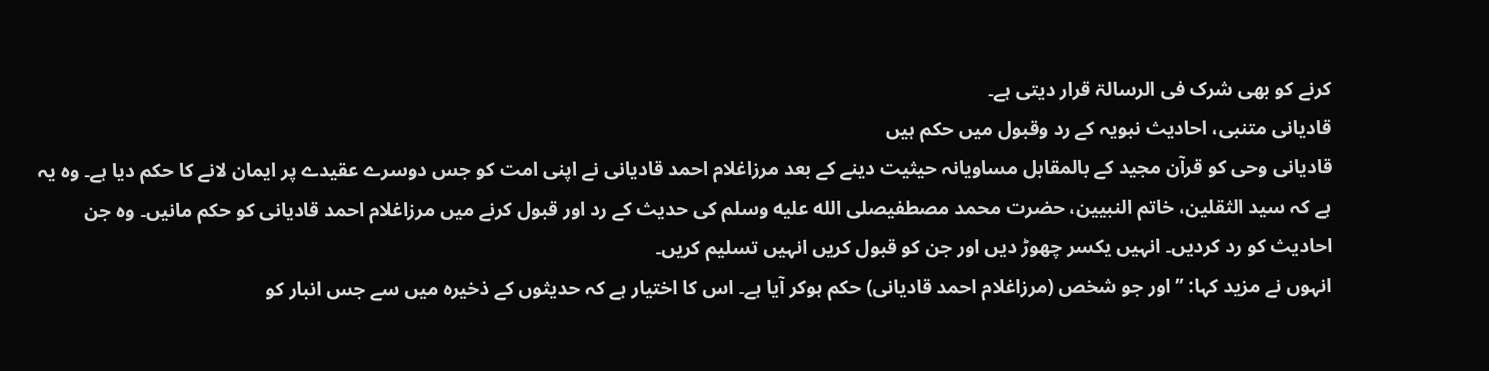کرنے کو بھی شرک فی الرسالۃ قرار دیتی ہے۔
قادیانی متنبی، احادیث نبویہ کے رد وقبول میں حکم ہیں
قادیانی وحی کو قرآن مجید کے بالمقابل مساویانہ حیثیت دینے کے بعد مرزاغلام احمد قادیانی نے اپنی امت کو جس دوسرے عقیدے پر ایمان لانے کا حکم دیا ہے۔ وہ یہ ہے کہ سید الثقلین، خاتم النبیین، حضرت محمد مصطفیصلى الله عليه وسلم کی حدیث کے رد اور قبول کرنے میں مرزاغلام احمد قادیانی کو حکم مانیں۔ وہ جن احادیث کو رد کردیں۔ انہیں یکسر چھوڑ دیں اور جن کو قبول کریں انہیں تسلیم کریں۔
انہوں نے مزید کہا: ’’اور جو شخص (مرزاغلام احمد قادیانی) حکم ہوکر آیا ہے۔ اس کا اختیار ہے کہ حدیثوں کے ذخیرہ میں سے جس انبار کو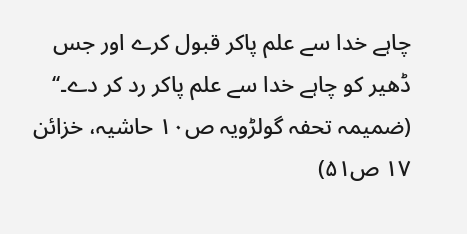چاہے خدا سے علم پاکر قبول کرے اور جس ڈھیر کو چاہے خدا سے علم پاکر رد کر دے۔‘‘ (ضمیمہ تحفہ گولڑویہ ص۱۰ حاشیہ، خزائن ۱۷ ص۵۱)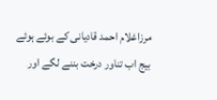مرزاغلام احمد قادیانی کے بوئے ہوئے بیج اب تناور درخت بننے لگے اور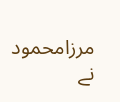مرزامحمود نے